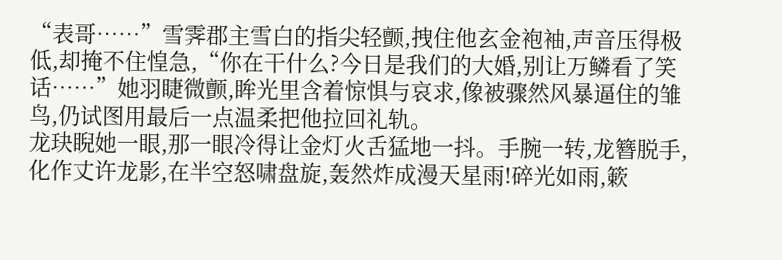“表哥……”雪霁郡主雪白的指尖轻颤,拽住他玄金袍袖,声音压得极低,却掩不住惶急,“你在干什么?今日是我们的大婚,别让万鳞看了笑话……”她羽睫微颤,眸光里含着惊惧与哀求,像被骤然风暴逼住的雏鸟,仍试图用最后一点温柔把他拉回礼轨。
龙玦睨她一眼,那一眼冷得让金灯火舌猛地一抖。手腕一转,龙簪脱手,化作丈许龙影,在半空怒啸盘旋,轰然炸成漫天星雨!碎光如雨,簌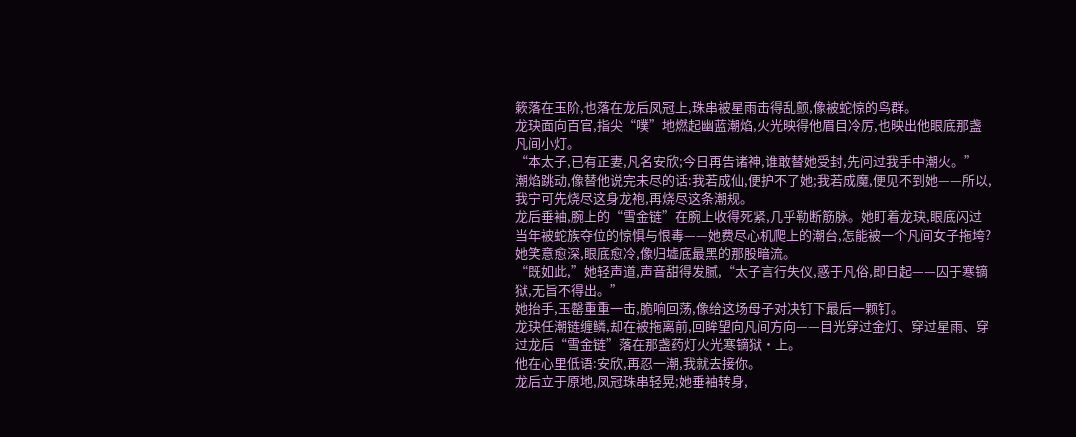簌落在玉阶,也落在龙后凤冠上,珠串被星雨击得乱颤,像被蛇惊的鸟群。
龙玦面向百官,指尖“噗”地燃起幽蓝潮焰,火光映得他眉目冷厉,也映出他眼底那盏凡间小灯。
“本太子,已有正妻,凡名安欣;今日再告诸神,谁敢替她受封,先问过我手中潮火。”
潮焰跳动,像替他说完未尽的话:我若成仙,便护不了她;我若成魔,便见不到她——所以,我宁可先烧尽这身龙袍,再烧尽这条潮规。
龙后垂袖,腕上的“雪金链”在腕上收得死紧,几乎勒断筋脉。她盯着龙玦,眼底闪过当年被蛇族夺位的惊惧与恨毒——她费尽心机爬上的潮台,怎能被一个凡间女子拖垮?她笑意愈深,眼底愈冷,像归墟底最黑的那股暗流。
“既如此,”她轻声道,声音甜得发腻,“太子言行失仪,惑于凡俗,即日起——囚于寒镝狱,无旨不得出。”
她抬手,玉罄重重一击,脆响回荡,像给这场母子对决钉下最后一颗钉。
龙玦任潮链缠鳞,却在被拖离前,回眸望向凡间方向——目光穿过金灯、穿过星雨、穿过龙后“雪金链”落在那盏药灯火光寒镝狱·上。
他在心里低语:安欣,再忍一潮,我就去接你。
龙后立于原地,凤冠珠串轻晃;她垂袖转身,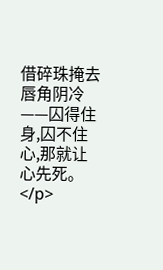借碎珠掩去唇角阴冷——囚得住身,囚不住心,那就让心先死。</p>